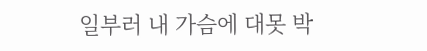일부러 내 가슴에 대못 박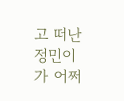고 떠난 정민이가 어쩌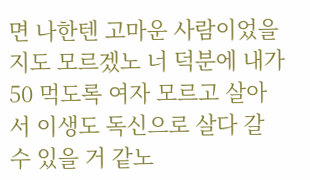면 나한텐 고마운 사람이었을 지도 모르겠노 너 덕분에 내가 50 먹도록 여자 모르고 살아서 이생도 독신으로 살다 갈 수 있을 거 같노